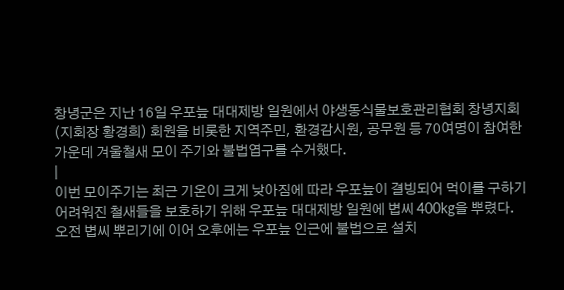창녕군은 지난 16일 우포늪 대대제방 일원에서 야생동식물보호관리협회 창녕지회(지회장 황경희) 회원을 비롯한 지역주민, 환경감시원, 공무원 등 70여명이 참여한 가운데 겨울철새 모이 주기와 불법엽구를 수거했다.
|
이번 모이주기는 최근 기온이 크게 낮아짐에 따라 우포늪이 결빙되어 먹이를 구하기 어려워진 철새들을 보호하기 위해 우포늪 대대제방 일원에 볍씨 400kg을 뿌렸다.
오전 볍씨 뿌리기에 이어 오후에는 우포늪 인근에 불법으로 설치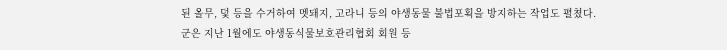된 올무, 덫 등을 수거하여 멧돼지, 고라니 등의 야생동물 불법포획을 방지하는 작업도 펼쳤다.
군은 지난 1월에도 야생동식물보호관리협회 회원 등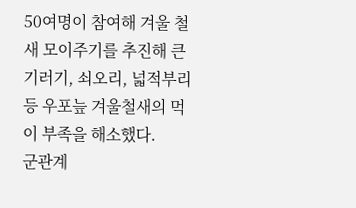50여명이 참여해 겨울 철새 모이주기를 추진해 큰기러기, 쇠오리, 넓적부리 등 우포늪 겨울철새의 먹이 부족을 해소했다.
군관계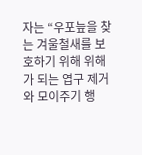자는 “우포늪을 찾는 겨울철새를 보호하기 위해 위해가 되는 엽구 제거와 모이주기 행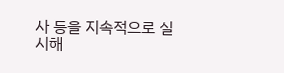사 등을 지속적으로 실시해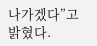나가겠다”고 밝혔다.